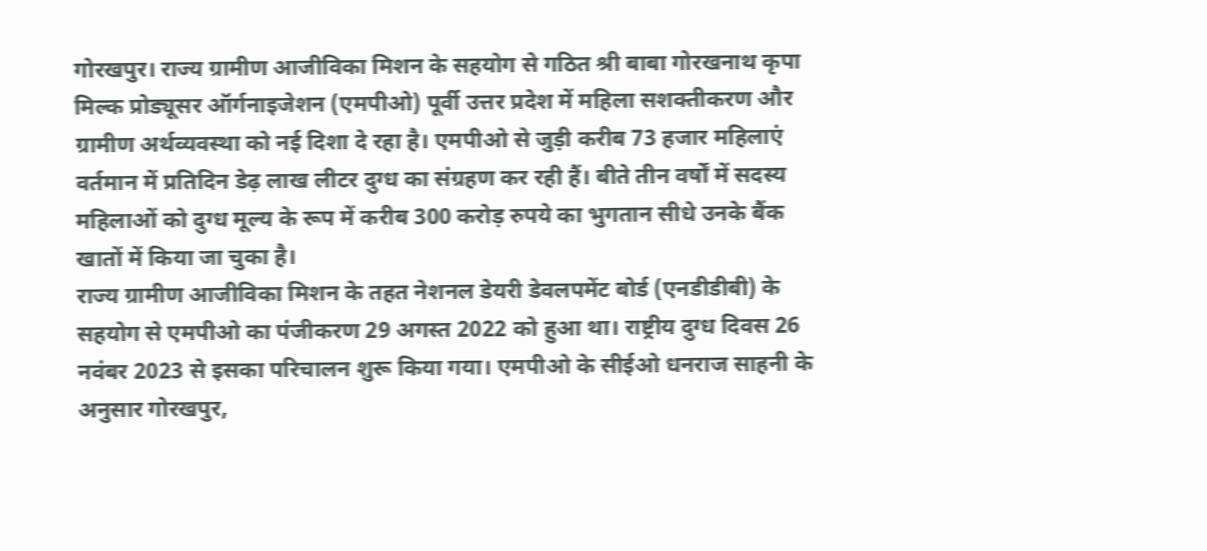गोरखपुर। राज्य ग्रामीण आजीविका मिशन के सहयोग से गठित श्री बाबा गोरखनाथ कृपा मिल्क प्रोड्यूसर ऑर्गनाइजेशन (एमपीओ) पूर्वी उत्तर प्रदेश में महिला सशक्तीकरण और ग्रामीण अर्थव्यवस्था को नई दिशा दे रहा है। एमपीओ से जुड़ी करीब 73 हजार महिलाएं वर्तमान में प्रतिदिन डेढ़ लाख लीटर दुग्ध का संग्रहण कर रही हैं। बीते तीन वर्षों में सदस्य महिलाओं को दुग्ध मूल्य के रूप में करीब 300 करोड़ रुपये का भुगतान सीधे उनके बैंक खातों में किया जा चुका है।
राज्य ग्रामीण आजीविका मिशन के तहत नेशनल डेयरी डेवलपमेंट बोर्ड (एनडीडीबी) के सहयोग से एमपीओ का पंजीकरण 29 अगस्त 2022 को हुआ था। राष्ट्रीय दुग्ध दिवस 26 नवंबर 2023 से इसका परिचालन शुरू किया गया। एमपीओ के सीईओ धनराज साहनी के अनुसार गोरखपुर,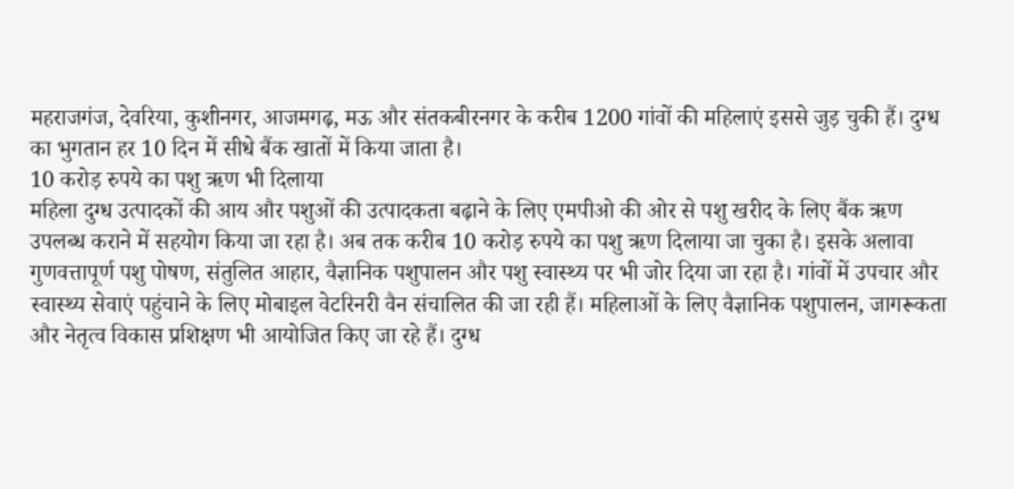महराजगंज, देवरिया, कुशीनगर, आजमगढ़, मऊ और संतकबीरनगर के करीब 1200 गांवों की महिलाएं इससे जुड़ चुकी हैं। दुग्ध का भुगतान हर 10 दिन में सीधे बैंक खातों में किया जाता है।
10 करोड़ रुपये का पशु ऋण भी दिलाया
महिला दुग्ध उत्पादकों की आय और पशुओं की उत्पादकता बढ़ाने के लिए एमपीओ की ओर से पशु खरीद के लिए बैंक ऋण उपलब्ध कराने में सहयोग किया जा रहा है। अब तक करीब 10 करोड़ रुपये का पशु ऋण दिलाया जा चुका है। इसके अलावा गुणवत्तापूर्ण पशु पोषण, संतुलित आहार, वैज्ञानिक पशुपालन और पशु स्वास्थ्य पर भी जोर दिया जा रहा है। गांवों में उपचार और स्वास्थ्य सेवाएं पहुंचाने के लिए मोबाइल वेटरिनरी वैन संचालित की जा रही हैं। महिलाओं के लिए वैज्ञानिक पशुपालन, जागरूकता और नेतृत्व विकास प्रशिक्षण भी आयोजित किए जा रहे हैं। दुग्ध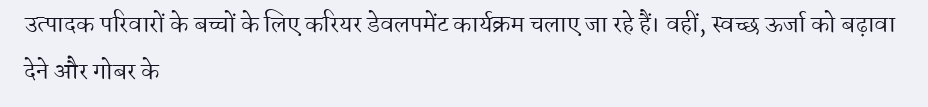उत्पादक परिवारों के बच्चों के लिए करियर डेवलपमेंट कार्यक्रम चलाए जा रहे हैं। वहीं, स्वच्छ ऊर्जा को बढ़ावा देने और गोबर के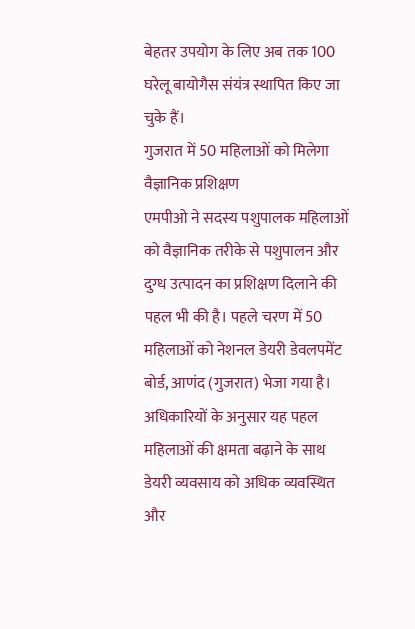बेहतर उपयोग के लिए अब तक 100 घरेलू बायोगैस संयंत्र स्थापित किए जा चुके हैं।
गुजरात में 50 महिलाओं को मिलेगा वैज्ञानिक प्रशिक्षण
एमपीओ ने सदस्य पशुपालक महिलाओं को वैज्ञानिक तरीके से पशुपालन और दुग्ध उत्पादन का प्रशिक्षण दिलाने की पहल भी की है। पहले चरण में 50 महिलाओं को नेशनल डेयरी डेवलपमेंट बोर्ड, आणंद (गुजरात) भेजा गया है। अधिकारियों के अनुसार यह पहल महिलाओं की क्षमता बढ़ाने के साथ डेयरी व्यवसाय को अधिक व्यवस्थित और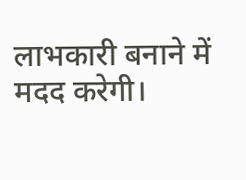लाभकारी बनाने में मदद करेगी।